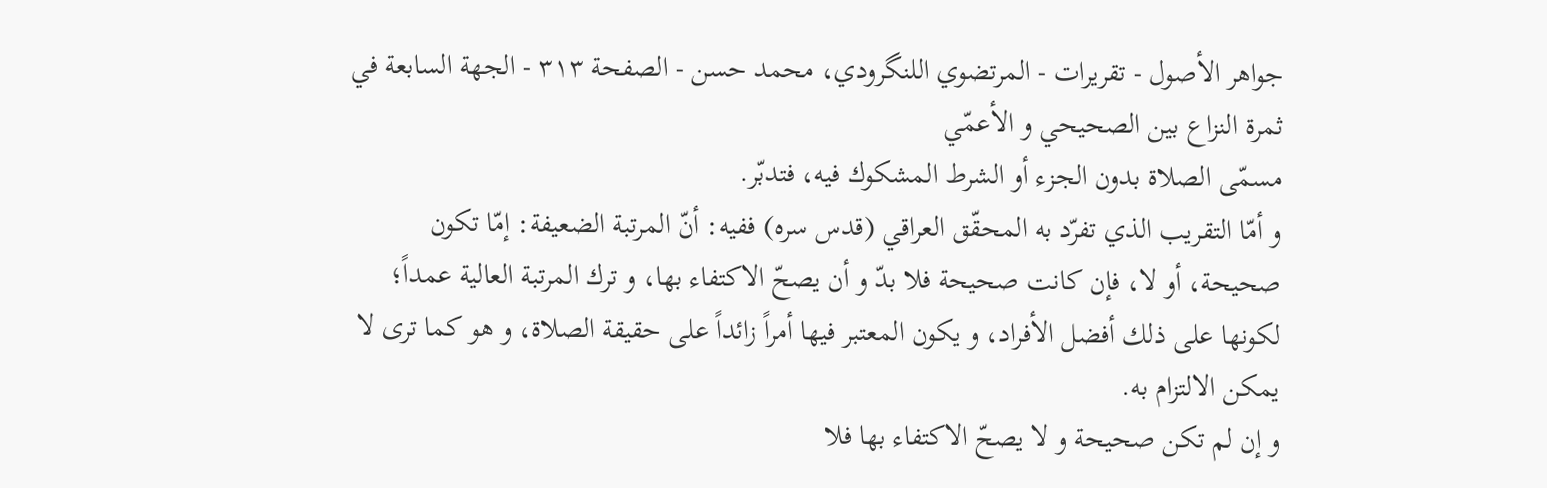جواهر الأصول - تقريرات - المرتضوي اللنگرودي، محمد حسن - الصفحة ٣١٣ - الجهة السابعة في ثمرة النزاع بين الصحيحي و الأعمّي
مسمّى الصلاة بدون الجزء أو الشرط المشكوك فيه، فتدبّر.
و أمّا التقريب الذي تفرّد به المحقّق العراقي (قدس سره) ففيه: أنّ المرتبة الضعيفة: إمّا تكون صحيحة، أو لا، فإن كانت صحيحة فلا بدّ و أن يصحّ الاكتفاء بها، و ترك المرتبة العالية عمداً؛ لكونها على ذلك أفضل الأفراد، و يكون المعتبر فيها أمراً زائداً على حقيقة الصلاة، و هو كما ترى لا يمكن الالتزام به.
و إن لم تكن صحيحة و لا يصحّ الاكتفاء بها فلا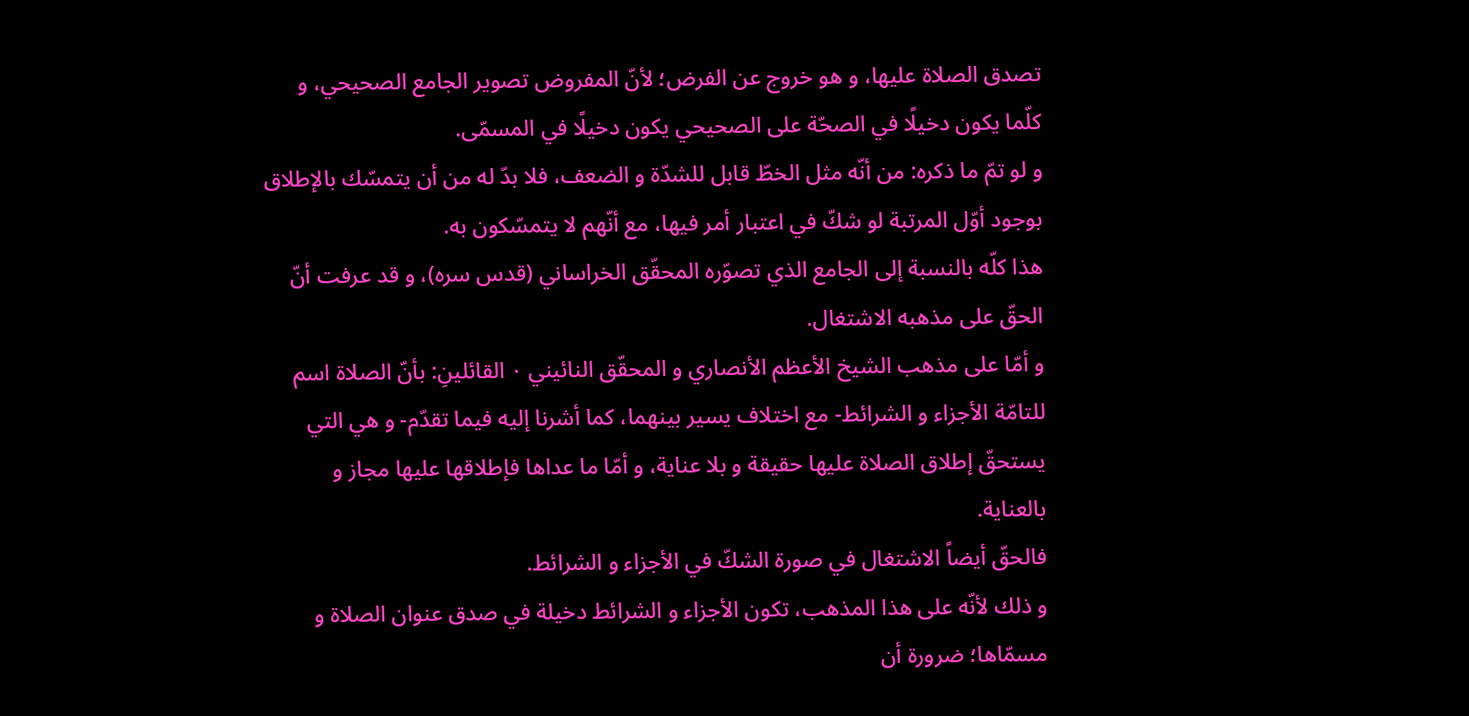تصدق الصلاة عليها، و هو خروج عن الفرض؛ لأنّ المفروض تصوير الجامع الصحيحي، و كلّما يكون دخيلًا في الصحّة على الصحيحي يكون دخيلًا في المسمّى.
و لو تمّ ما ذكره: من أنّه مثل الخطّ قابل للشدّة و الضعف، فلا بدّ له من أن يتمسّك بالإطلاق بوجود أوّل المرتبة لو شكّ في اعتبار أمر فيها، مع أنّهم لا يتمسّكون به.
هذا كلّه بالنسبة إلى الجامع الذي تصوّره المحقّق الخراساني (قدس سره)، و قد عرفت أنّ الحقّ على مذهبه الاشتغال.
و أمّا على مذهب الشيخ الأعظم الأنصاري و المحقّق النائيني ٠ القائلينِ: بأنّ الصلاة اسم للتامّة الأجزاء و الشرائط- مع اختلاف يسير بينهما، كما أشرنا إليه فيما تقدّم- و هي التي يستحقّ إطلاق الصلاة عليها حقيقة و بلا عناية، و أمّا ما عداها فإطلاقها عليها مجاز و بالعناية.
فالحقّ أيضاً الاشتغال في صورة الشكّ في الأجزاء و الشرائط.
و ذلك لأنّه على هذا المذهب، تكون الأجزاء و الشرائط دخيلة في صدق عنوان الصلاة و مسمّاها؛ ضرورة أن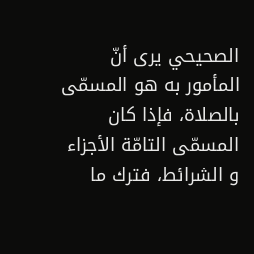الصحيحي يرى أنّ المأمور به هو المسمّى بالصلاة، فإذا كان المسمّى التامّة الأجزاء و الشرائط، فترك ما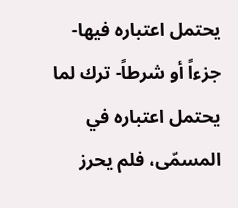يحتمل اعتباره فيها- جزءاً أو شرطاً- ترك لما يحتمل اعتباره في المسمّى، فلم يحرز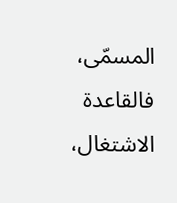المسمّى، فالقاعدة الاشتغال،